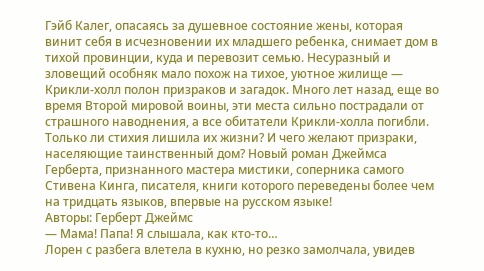Гэйб Калег, опасаясь за душевное состояние жены, которая винит себя в исчезновении их младшего ребенка, снимает дом в тихой провинции, куда и перевозит семью. Несуразный и зловещий особняк мало похож на тихое, уютное жилище — Крикли-холл полон призраков и загадок. Много лет назад, еще во время Второй мировой воины, эти места сильно пострадали от страшного наводнения, а все обитатели Крикли-холла погибли. Только ли стихия лишила их жизни? И чего желают призраки, населяющие таинственный дом? Новый роман Джеймса Герберта, признанного мастера мистики, соперника самого Стивена Кинга, писателя, книги которого переведены более чем на тридцать языков, впервые на русском языке!
Авторы: Герберт Джеймс
— Мама! Папа! Я слышала, как кто-то…
Лорен с разбега влетела в кухню, но резко замолчала, увидев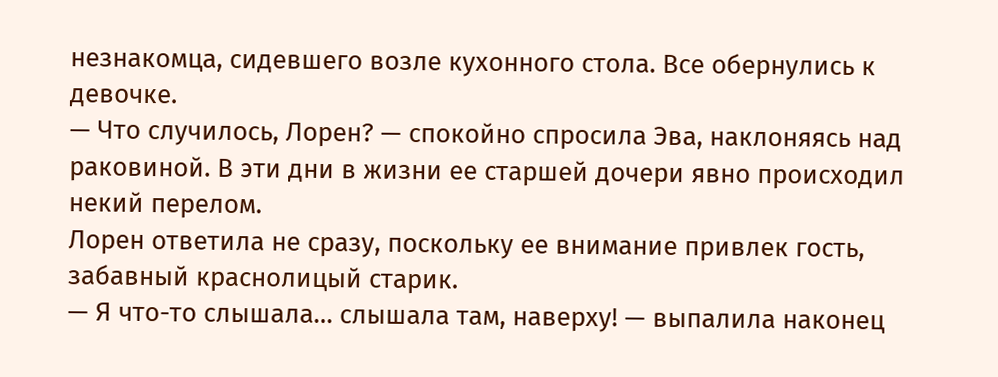незнакомца, сидевшего возле кухонного стола. Все обернулись к девочке.
— Что случилось, Лорен? — спокойно спросила Эва, наклоняясь над раковиной. В эти дни в жизни ее старшей дочери явно происходил некий перелом.
Лорен ответила не сразу, поскольку ее внимание привлек гость, забавный краснолицый старик.
— Я что-то слышала… слышала там, наверху! — выпалила наконец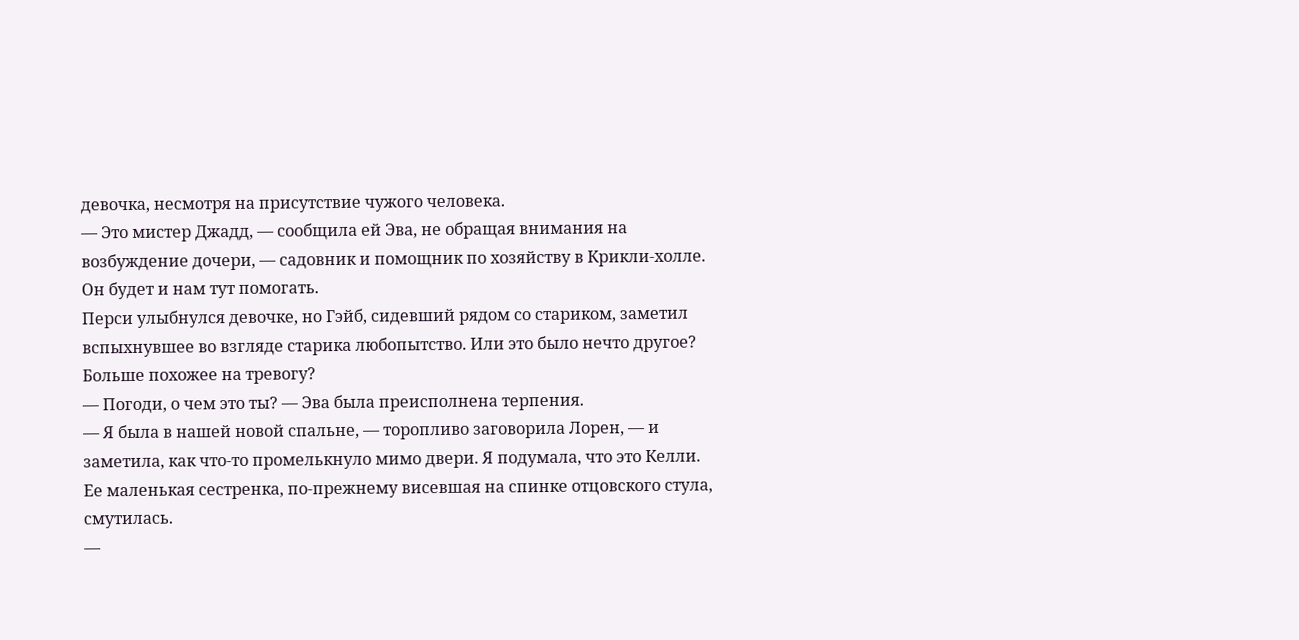девочка, несмотря на присутствие чужого человека.
— Это мистер Джадд, — сообщила ей Эва, не обращая внимания на возбуждение дочери, — садовник и помощник по хозяйству в Крикли-холле. Он будет и нам тут помогать.
Перси улыбнулся девочке, но Гэйб, сидевший рядом со стариком, заметил вспыхнувшее во взгляде старика любопытство. Или это было нечто другое? Больше похожее на тревогу?
— Погоди, о чем это ты? — Эва была преисполнена терпения.
— Я была в нашей новой спальне, — торопливо заговорила Лорен, — и заметила, как что-то промелькнуло мимо двери. Я подумала, что это Келли.
Ее маленькая сестренка, по-прежнему висевшая на спинке отцовского стула, смутилась.
—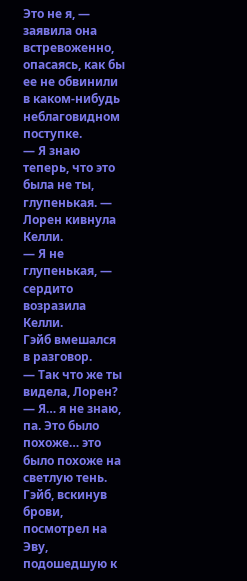Это не я, — заявила она встревоженно, опасаясь, как бы ее не обвинили в каком-нибудь неблаговидном поступке.
— Я знаю теперь, что это была не ты, глупенькая. — Лорен кивнула Келли.
— Я не глупенькая, — сердито возразила Келли.
Гэйб вмешался в разговор.
— Так что же ты видела, Лорен?
— Я… я не знаю, па. Это было похоже… это было похоже на светлую тень.
Гэйб, вскинув брови, посмотрел на Эву, подошедшую к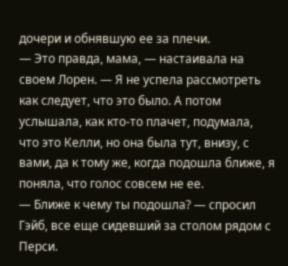дочери и обнявшую ее за плечи.
— Это правда, мама, — настаивала на своем Лорен. — Я не успела рассмотреть как следует, что это было. А потом услышала, как кто-то плачет, подумала, что это Келли, но она была тут, внизу, с вами, да к тому же, когда подошла ближе, я поняла, что голос совсем не ее.
— Ближе к чему ты подошла? — спросил Гэйб, все еще сидевший за столом рядом с Перси.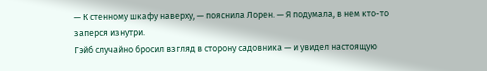— К стенному шкафу наверху, — пояснила Лорен. — Я подумала, в нем кто-то заперся изнутри.
Гэйб случайно бросил взгляд в сторону садовника — и увидел настоящую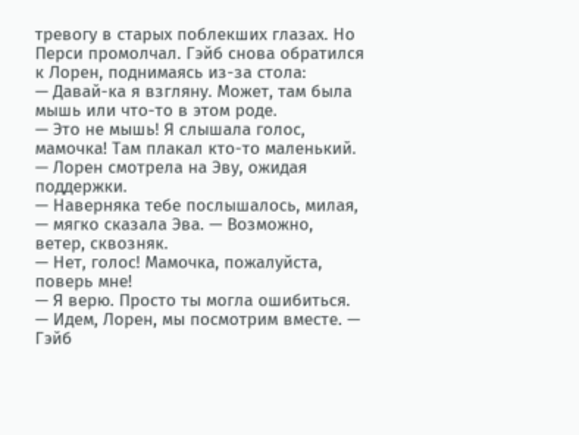тревогу в старых поблекших глазах. Но Перси промолчал. Гэйб снова обратился к Лорен, поднимаясь из-за стола:
— Давай-ка я взгляну. Может, там была мышь или что-то в этом роде.
— Это не мышь! Я слышала голос, мамочка! Там плакал кто-то маленький. — Лорен смотрела на Эву, ожидая поддержки.
— Наверняка тебе послышалось, милая, — мягко сказала Эва. — Возможно, ветер, сквозняк.
— Нет, голос! Мамочка, пожалуйста, поверь мне!
— Я верю. Просто ты могла ошибиться.
— Идем, Лорен, мы посмотрим вместе. — Гэйб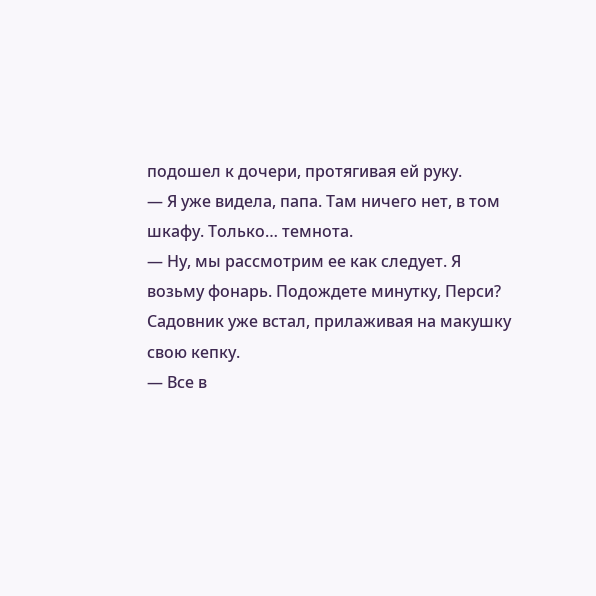подошел к дочери, протягивая ей руку.
— Я уже видела, папа. Там ничего нет, в том шкафу. Только… темнота.
— Ну, мы рассмотрим ее как следует. Я возьму фонарь. Подождете минутку, Перси?
Садовник уже встал, прилаживая на макушку свою кепку.
— Все в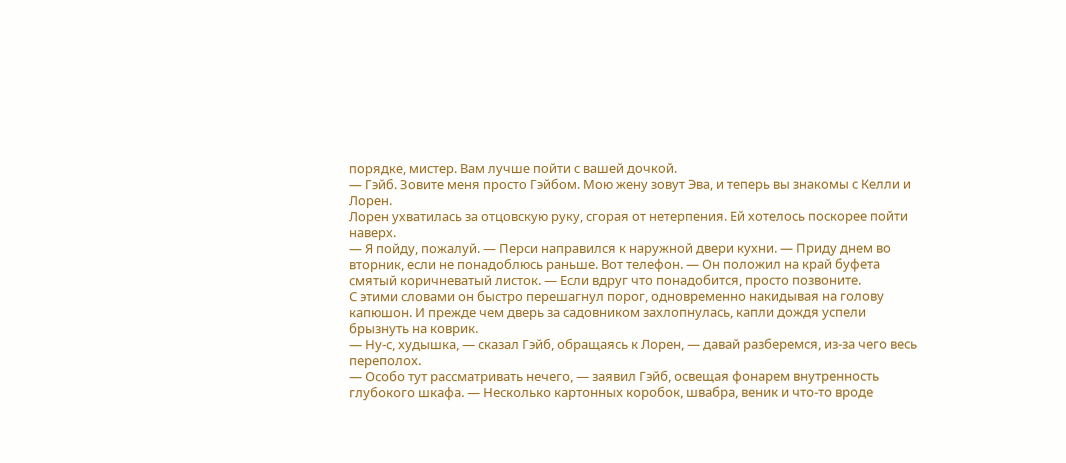порядке, мистер. Вам лучше пойти с вашей дочкой.
— Гэйб. Зовите меня просто Гэйбом. Мою жену зовут Эва, и теперь вы знакомы с Келли и Лорен.
Лорен ухватилась за отцовскую руку, сгорая от нетерпения. Ей хотелось поскорее пойти наверх.
— Я пойду, пожалуй. — Перси направился к наружной двери кухни. — Приду днем во вторник, если не понадоблюсь раньше. Вот телефон. — Он положил на край буфета смятый коричневатый листок. — Если вдруг что понадобится, просто позвоните.
С этими словами он быстро перешагнул порог, одновременно накидывая на голову капюшон. И прежде чем дверь за садовником захлопнулась, капли дождя успели брызнуть на коврик.
— Ну-с, худышка, — сказал Гэйб, обращаясь к Лорен, — давай разберемся, из-за чего весь переполох.
— Особо тут рассматривать нечего, — заявил Гэйб, освещая фонарем внутренность глубокого шкафа. — Несколько картонных коробок, швабра, веник и что-то вроде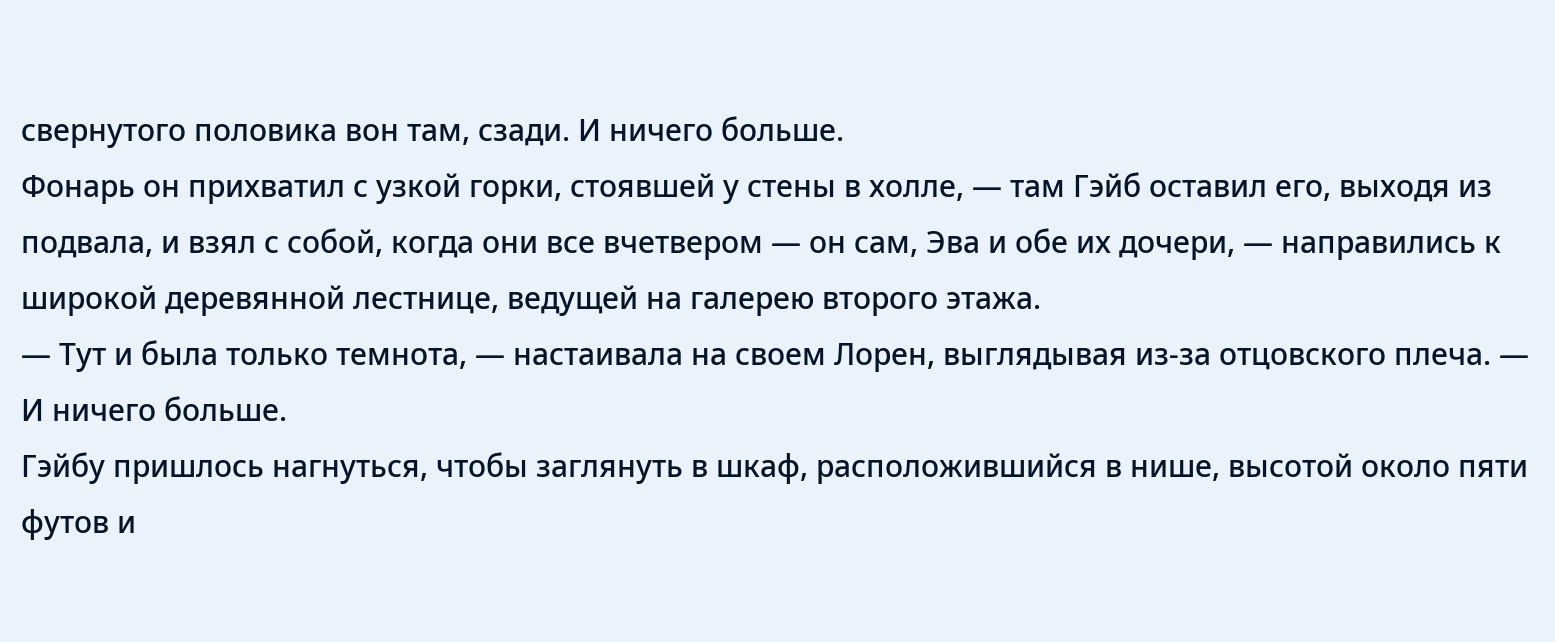свернутого половика вон там, сзади. И ничего больше.
Фонарь он прихватил с узкой горки, стоявшей у стены в холле, — там Гэйб оставил его, выходя из подвала, и взял с собой, когда они все вчетвером — он сам, Эва и обе их дочери, — направились к широкой деревянной лестнице, ведущей на галерею второго этажа.
— Тут и была только темнота, — настаивала на своем Лорен, выглядывая из-за отцовского плеча. — И ничего больше.
Гэйбу пришлось нагнуться, чтобы заглянуть в шкаф, расположившийся в нише, высотой около пяти футов и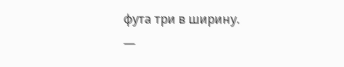фута три в ширину.
—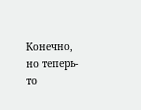Конечно, но теперь-то